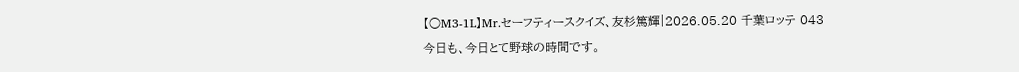【○M3-1L】Mr.セーフティースクイズ、友杉篤輝|2026.05.20 千葉ロッテ 043
今日も、今日とて野球の時間です。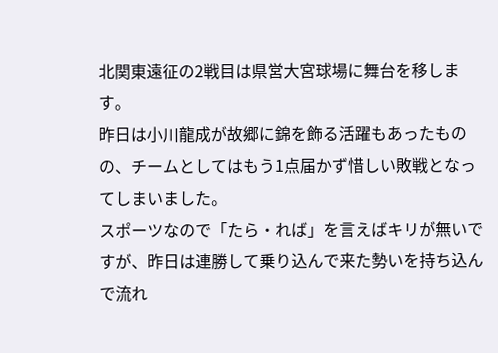北関東遠征の2戦目は県営大宮球場に舞台を移します。
昨日は小川龍成が故郷に錦を飾る活躍もあったものの、チームとしてはもう1点届かず惜しい敗戦となってしまいました。
スポーツなので「たら・れば」を言えばキリが無いですが、昨日は連勝して乗り込んで来た勢いを持ち込んで流れ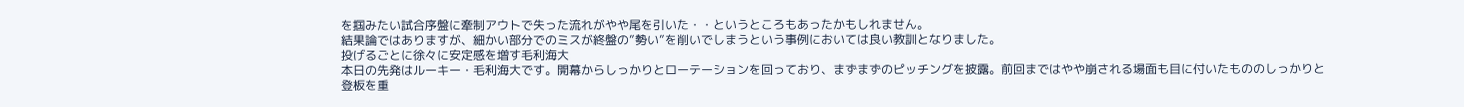を掴みたい試合序盤に牽制アウトで失った流れがやや尾を引いた・・というところもあったかもしれません。
結果論ではありますが、細かい部分でのミスが終盤の”勢い”を削いでしまうという事例においては良い教訓となりました。
投げるごとに徐々に安定感を増す毛利海大
本日の先発はルーキー・毛利海大です。開幕からしっかりとローテーションを回っており、まずまずのピッチングを披露。前回まではやや崩される場面も目に付いたもののしっかりと登板を重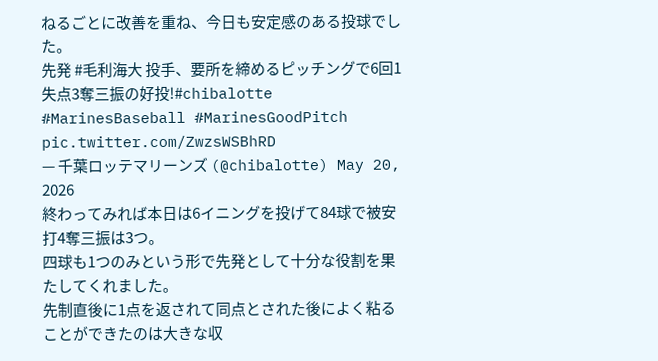ねるごとに改善を重ね、今日も安定感のある投球でした。
先発 #毛利海大 投手、要所を締めるピッチングで6回1失点3奪三振の好投!#chibalotte #MarinesBaseball #MarinesGoodPitch pic.twitter.com/ZwzsWSBhRD
— 千葉ロッテマリーンズ (@chibalotte) May 20, 2026
終わってみれば本日は6イニングを投げて84球で被安打4奪三振は3つ。
四球も1つのみという形で先発として十分な役割を果たしてくれました。
先制直後に1点を返されて同点とされた後によく粘ることができたのは大きな収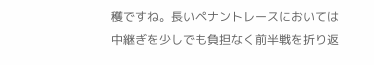穫ですね。長いペナントレースにおいては中継ぎを少しでも負担なく前半戦を折り返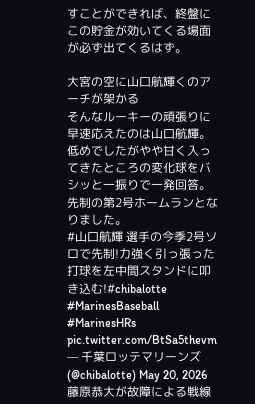すことができれば、終盤にこの貯金が効いてくる場面が必ず出てくるはず。

大宮の空に山口航輝くのアーチが架かる
そんなルーキーの頑張りに早速応えたのは山口航輝。
低めでしたがやや甘く入ってきたところの変化球をバシッと一振りで一発回答。先制の第2号ホームランとなりました。
#山口航輝 選手の今季2号ソロで先制!力強く引っ張った打球を左中間スタンドに叩き込む!#chibalotte #MarinesBaseball #MarinesHRs pic.twitter.com/BtSa5thevm
— 千葉ロッテマリーンズ (@chibalotte) May 20, 2026
藤原恭大が故障による戦線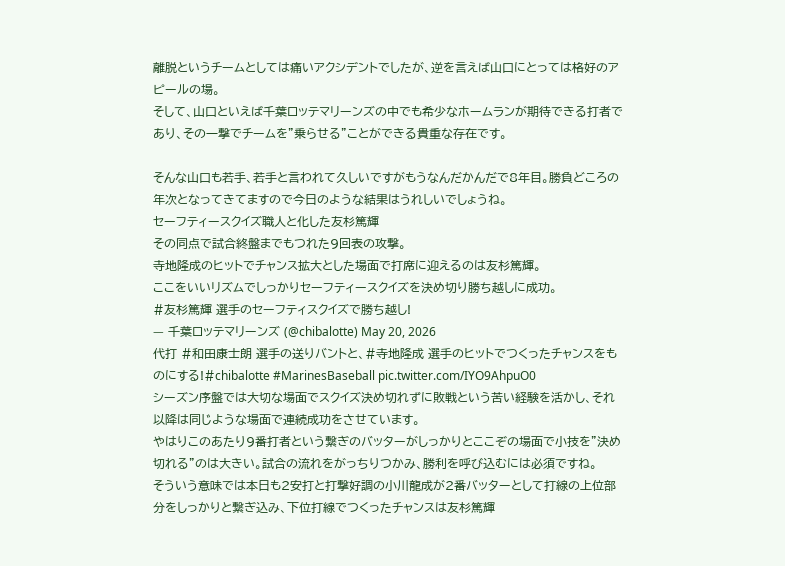離脱というチームとしては痛いアクシデントでしたが、逆を言えば山口にとっては格好のアピールの場。
そして、山口といえば千葉ロッテマリーンズの中でも希少なホームランが期待できる打者であり、その一撃でチームを”乗らせる”ことができる貴重な存在です。

そんな山口も若手、若手と言われて久しいですがもうなんだかんだで8年目。勝負どころの年次となってきてますので今日のような結果はうれしいでしょうね。
セーフティースクイズ職人と化した友杉篤輝
その同点で試合終盤までもつれた9回表の攻撃。
寺地隆成のヒットでチャンス拡大とした場面で打席に迎えるのは友杉篤輝。
ここをいいリズムでしっかりセーフティースクイズを決め切り勝ち越しに成功。
#友杉篤輝 選手のセーフティスクイズで勝ち越し!
— 千葉ロッテマリーンズ (@chibalotte) May 20, 2026
代打 #和田康士朗 選手の送りバントと、#寺地隆成 選手のヒットでつくったチャンスをものにする!#chibalotte #MarinesBaseball pic.twitter.com/IYO9AhpuO0
シーズン序盤では大切な場面でスクイズ決め切れずに敗戦という苦い経験を活かし、それ以降は同じような場面で連続成功をさせています。
やはりこのあたり9番打者という繋ぎのバッターがしっかりとここぞの場面で小技を"決め切れる"のは大きい。試合の流れをがっちりつかみ、勝利を呼び込むには必須ですね。
そういう意味では本日も2安打と打撃好調の小川龍成が2番バッターとして打線の上位部分をしっかりと繋ぎ込み、下位打線でつくったチャンスは友杉篤輝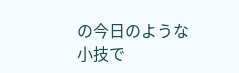の今日のような小技で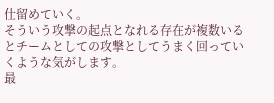仕留めていく。
そういう攻撃の起点となれる存在が複数いるとチームとしての攻撃としてうまく回っていくような気がします。
最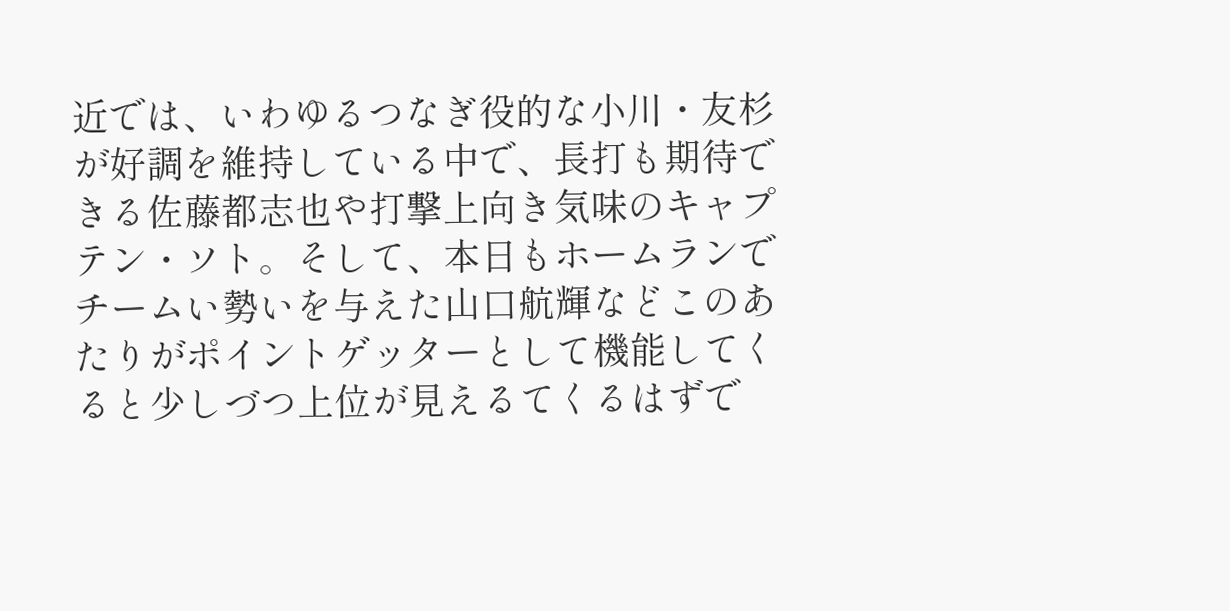近では、いわゆるつなぎ役的な小川・友杉が好調を維持している中で、長打も期待できる佐藤都志也や打撃上向き気味のキャプテン・ソト。そして、本日もホームランでチームい勢いを与えた山口航輝などこのあたりがポイントゲッターとして機能してくると少しづつ上位が見えるてくるはずで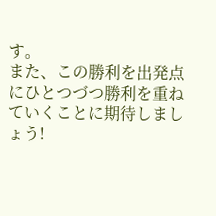す。
また、この勝利を出発点にひとつづつ勝利を重ねていくことに期待しましょう!